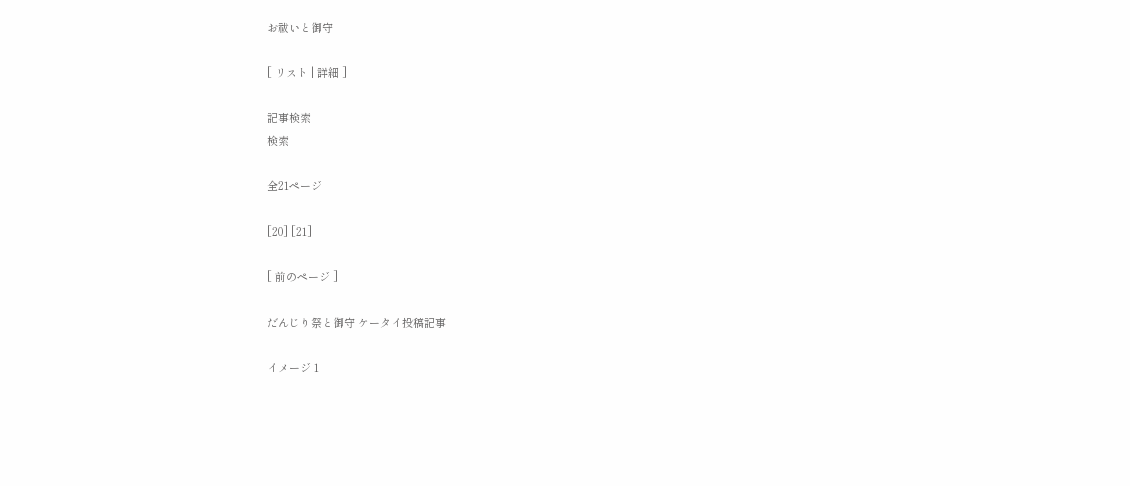お祓いと御守

[ リスト | 詳細 ]

記事検索
検索

全21ページ

[20] [21]

[ 前のページ ]

だんじり祭と御守 ケータイ投稿記事

イメージ 1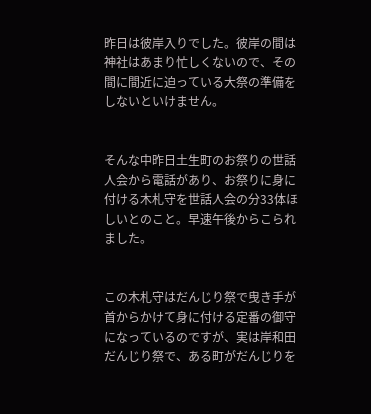昨日は彼岸入りでした。彼岸の間は神社はあまり忙しくないので、その間に間近に迫っている大祭の準備をしないといけません。


そんな中昨日土生町のお祭りの世話人会から電話があり、お祭りに身に付ける木札守を世話人会の分33体ほしいとのこと。早速午後からこられました。


この木札守はだんじり祭で曳き手が首からかけて身に付ける定番の御守になっているのですが、実は岸和田だんじり祭で、ある町がだんじりを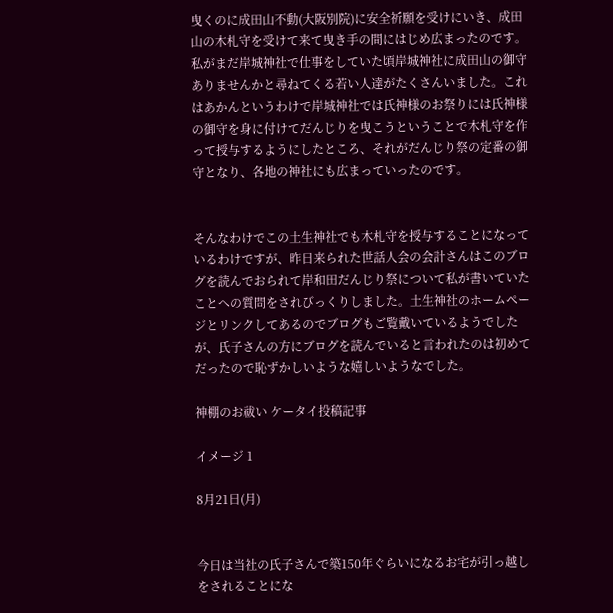曳くのに成田山不動(大阪別院)に安全祈願を受けにいき、成田山の木札守を受けて来て曳き手の間にはじめ広まったのです。私がまだ岸城神社で仕事をしていた頃岸城神社に成田山の御守ありませんかと尋ねてくる若い人達がたくさんいました。これはあかんというわけで岸城神社では氏神様のお祭りには氏神様の御守を身に付けてだんじりを曳こうということで木札守を作って授与するようにしたところ、それがだんじり祭の定番の御守となり、各地の神社にも広まっていったのです。


そんなわけでこの土生神社でも木札守を授与することになっているわけですが、昨日来られた世話人会の会計さんはこのブログを読んでおられて岸和田だんじり祭について私が書いていたことへの質問をされびっくりしました。土生神社のホームページとリンクしてあるのでブログもご覧戴いているようでしたが、氏子さんの方にブログを読んでいると言われたのは初めてだったので恥ずかしいような嬉しいようなでした。

神棚のお祓い ケータイ投稿記事

イメージ 1

8月21日(月)


今日は当社の氏子さんで築150年ぐらいになるお宅が引っ越しをされることにな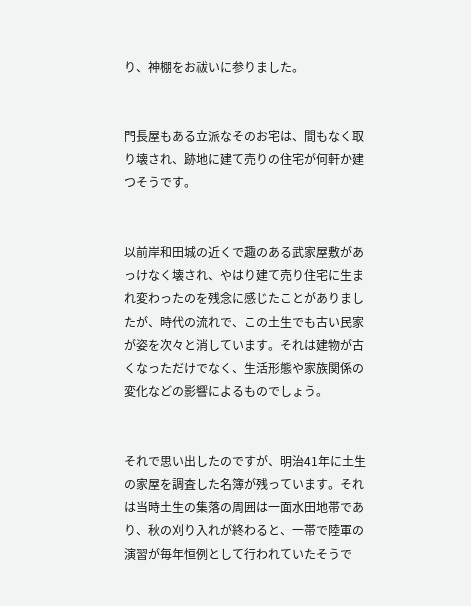り、神棚をお祓いに参りました。


門長屋もある立派なそのお宅は、間もなく取り壊され、跡地に建て売りの住宅が何軒か建つそうです。


以前岸和田城の近くで趣のある武家屋敷があっけなく壊され、やはり建て売り住宅に生まれ変わったのを残念に感じたことがありましたが、時代の流れで、この土生でも古い民家が姿を次々と消しています。それは建物が古くなっただけでなく、生活形態や家族関係の変化などの影響によるものでしょう。


それで思い出したのですが、明治41年に土生の家屋を調査した名簿が残っています。それは当時土生の集落の周囲は一面水田地帯であり、秋の刈り入れが終わると、一帯で陸軍の演習が毎年恒例として行われていたそうで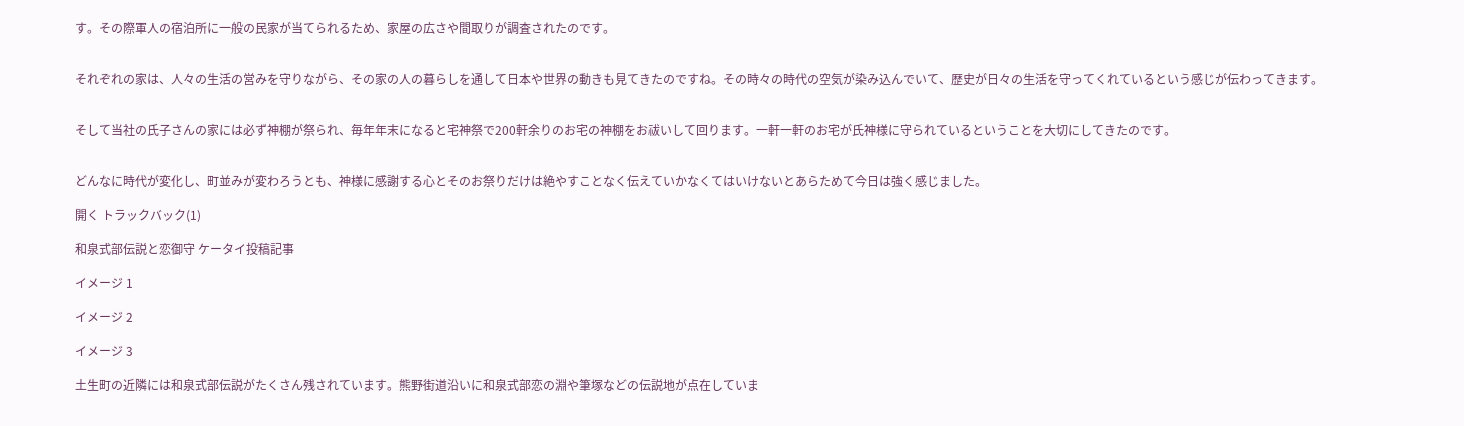す。その際軍人の宿泊所に一般の民家が当てられるため、家屋の広さや間取りが調査されたのです。


それぞれの家は、人々の生活の営みを守りながら、その家の人の暮らしを通して日本や世界の動きも見てきたのですね。その時々の時代の空気が染み込んでいて、歴史が日々の生活を守ってくれているという感じが伝わってきます。


そして当社の氏子さんの家には必ず神棚が祭られ、毎年年末になると宅神祭で200軒余りのお宅の神棚をお祓いして回ります。一軒一軒のお宅が氏神様に守られているということを大切にしてきたのです。


どんなに時代が変化し、町並みが変わろうとも、神様に感謝する心とそのお祭りだけは絶やすことなく伝えていかなくてはいけないとあらためて今日は強く感じました。

開く トラックバック(1)

和泉式部伝説と恋御守 ケータイ投稿記事

イメージ 1

イメージ 2

イメージ 3

土生町の近隣には和泉式部伝説がたくさん残されています。熊野街道沿いに和泉式部恋の淵や筆塚などの伝説地が点在していま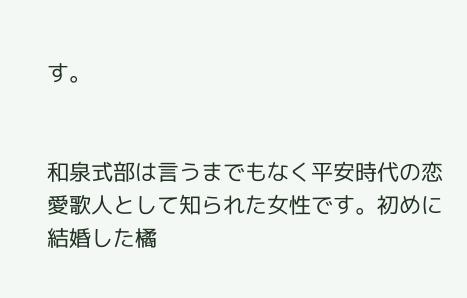す。


和泉式部は言うまでもなく平安時代の恋愛歌人として知られた女性です。初めに結婚した橘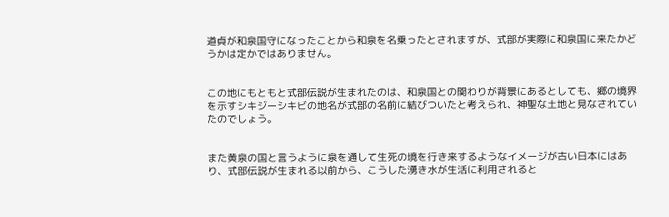道貞が和泉国守になったことから和泉を名乗ったとされますが、式部が実際に和泉国に来たかどうかは定かではありません。


この地にもともと式部伝説が生まれたのは、和泉国との関わりが背景にあるとしても、郷の境界を示すシキジーシキビの地名が式部の名前に結びついたと考えられ、神聖な土地と見なされていたのでしょう。


また黄泉の国と言うように泉を通して生死の境を行き来するようなイメージが古い日本にはあり、式部伝説が生まれる以前から、こうした湧き水が生活に利用されると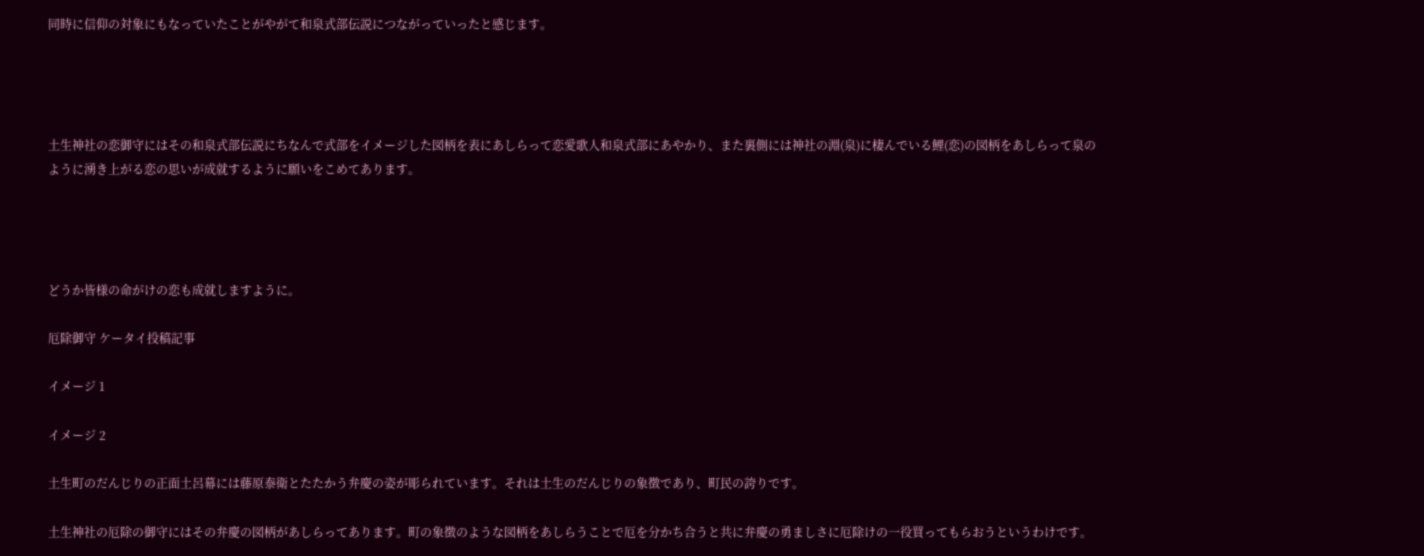同時に信仰の対象にもなっていたことがやがて和泉式部伝説につながっていったと感じます。




土生神社の恋御守にはその和泉式部伝説にちなんで式部をイメージした図柄を表にあしらって恋愛歌人和泉式部にあやかり、また裏側には神社の淵(泉)に棲んでいる鯉(恋)の図柄をあしらって泉のように湧き上がる恋の思いが成就するように願いをこめてあります。




どうか皆様の命がけの恋も成就しますように。

厄除御守 ケータイ投稿記事

イメージ 1

イメージ 2

土生町のだんじりの正面土呂幕には藤原泰衛とたたかう弁慶の姿が彫られています。それは土生のだんじりの象徴であり、町民の誇りです。

土生神社の厄除の御守にはその弁慶の図柄があしらってあります。町の象徴のような図柄をあしらうことで厄を分かち合うと共に弁慶の勇ましさに厄除けの一役買ってもらおうというわけです。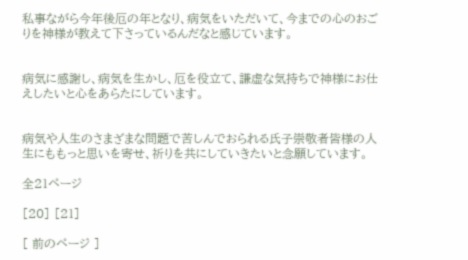私事ながら今年後厄の年となり、病気をいただいて、今までの心のおごりを神様が教えて下さっているんだなと感じています。


病気に感謝し、病気を生かし、厄を役立て、謙虚な気持ちで神様にお仕えしたいと心をあらたにしています。


病気や人生のさまざまな問題で苦しんでおられる氏子崇敬者皆様の人生にももっと思いを寄せ、祈りを共にしていきたいと念願しています。

全21ページ

[20] [21]

[ 前のページ ]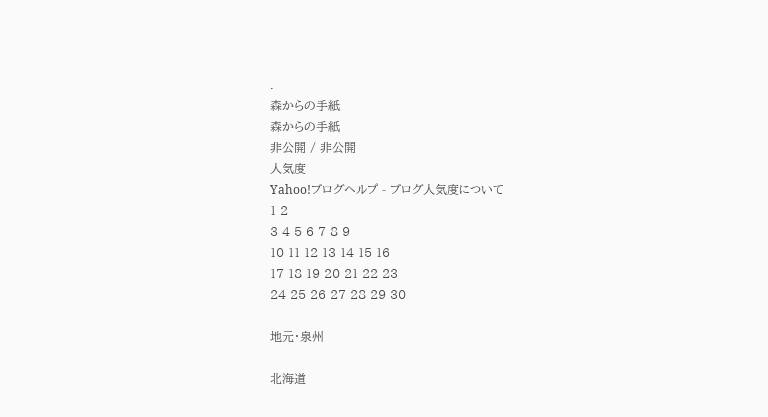.
森からの手紙
森からの手紙
非公開 / 非公開
人気度
Yahoo!ブログヘルプ - ブログ人気度について
1 2
3 4 5 6 7 8 9
10 11 12 13 14 15 16
17 18 19 20 21 22 23
24 25 26 27 28 29 30

地元・泉州

北海道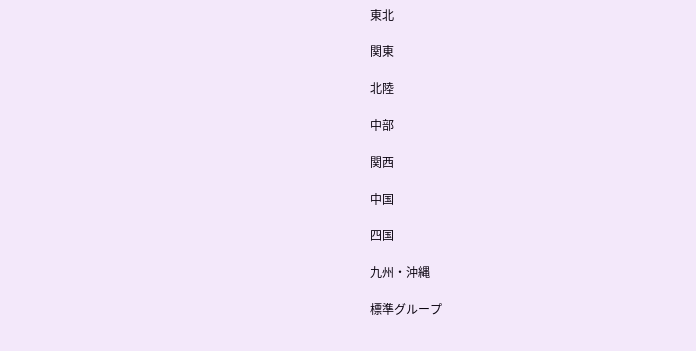東北

関東

北陸

中部

関西

中国

四国

九州・沖縄

標準グループ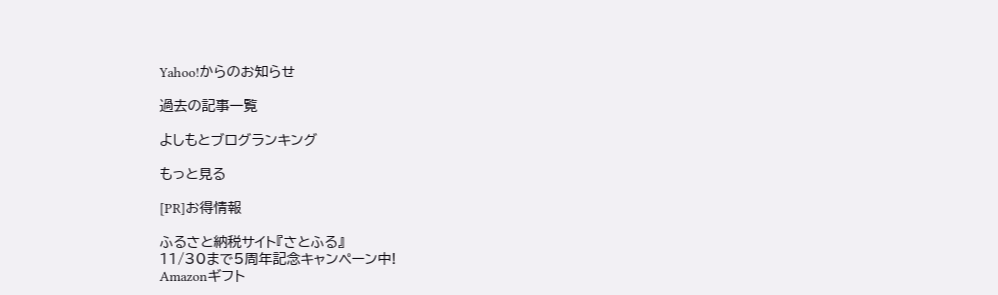Yahoo!からのお知らせ

過去の記事一覧

よしもとブログランキング

もっと見る

[PR]お得情報

ふるさと納税サイト『さとふる』
11/30まで5周年記念キャンペーン中!
Amazonギフト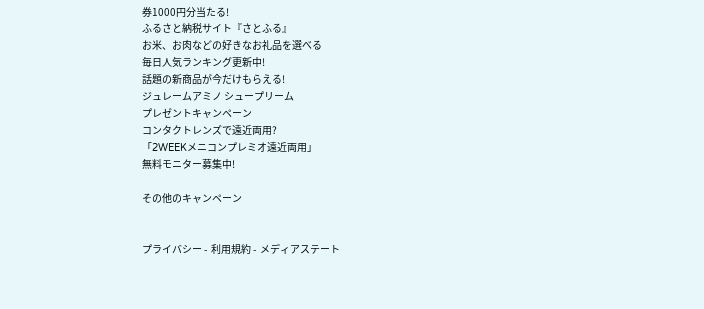券1000円分当たる!
ふるさと納税サイト『さとふる』
お米、お肉などの好きなお礼品を選べる
毎日人気ランキング更新中!
話題の新商品が今だけもらえる!
ジュレームアミノ シュープリーム
プレゼントキャンペーン
コンタクトレンズで遠近両用?
「2WEEKメニコンプレミオ遠近両用」
無料モニター募集中!

その他のキャンペーン


プライバシー -  利用規約 -  メディアステート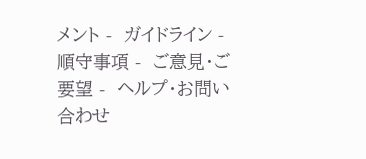メント -  ガイドライン -  順守事項 -  ご意見・ご要望 -  ヘルプ・お問い合わせ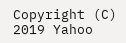Copyright (C) 2019 Yahoo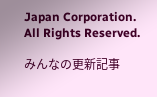Japan Corporation. All Rights Reserved.

みんなの更新記事